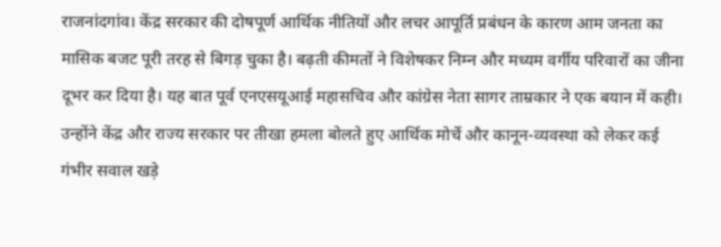राजनांदगांव। केंद्र सरकार की दोषपूर्ण आर्थिक नीतियों और लचर आपूर्ति प्रबंधन के कारण आम जनता का मासिक बजट पूरी तरह से बिगड़ चुका है। बढ़ती कीमतों ने विशेषकर निम्न और मध्यम वर्गीय परिवारों का जीना दूभर कर दिया है। यह बात पूर्व एनएसयूआई महासचिव और कांग्रेस नेता सागर ताम्रकार ने एक बयान में कही। उन्होंने केंद्र और राज्य सरकार पर तीखा हमला बोलते हुए आर्थिक मोर्चे और कानून-व्यवस्था को लेकर कई गंभीर सवाल खड़े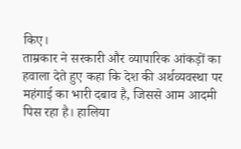किए।
ताम्रकार ने सरकारी और व्यापारिक आंकड़ों का हवाला देते हुए कहा कि देश की अर्थव्यवस्था पर महंगाई का भारी दबाव है, जिससे आम आदमी पिस रहा है। हालिया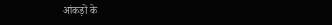आंकड़ों के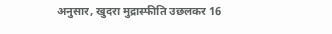अनुसार, खुदरा मुद्रास्फीति उछलकर 16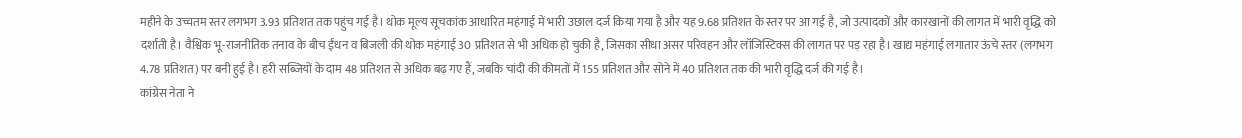महीने के उच्चतम स्तर लगभग 3.93 प्रतिशत तक पहुंच गई है। थोक मूल्य सूचकांक आधारित महंगाई में भारी उछाल दर्ज किया गया है और यह 9.68 प्रतिशत के स्तर पर आ गई है, जो उत्पादकों और कारखानों की लागत में भारी वृद्धि को दर्शाती है। वैश्विक भू-राजनीतिक तनाव के बीच ईंधन व बिजली की थोक महंगाई 30 प्रतिशत से भी अधिक हो चुकी है, जिसका सीधा असर परिवहन और लॉजिस्टिक्स की लागत पर पड़ रहा है। खाद्य महंगाई लगातार ऊंचे स्तर (लगभग 4.78 प्रतिशत) पर बनी हुई है। हरी सब्जियों के दाम 48 प्रतिशत से अधिक बढ़ गए हैं, जबकि चांदी की कीमतों में 155 प्रतिशत और सोने में 40 प्रतिशत तक की भारी वृद्धि दर्ज की गई है।
कांग्रेस नेता ने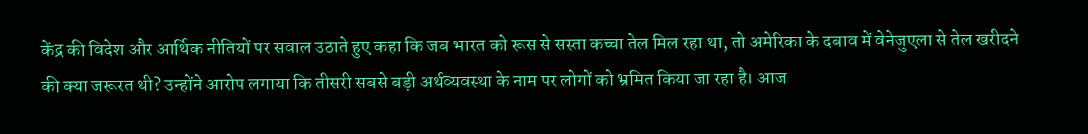केंद्र की विदेश और आर्थिक नीतियों पर सवाल उठाते हुए कहा कि जब भारत को रूस से सस्ता कच्चा तेल मिल रहा था, तो अमेरिका के दबाव में वेनेजुएला से तेल खरीदने की क्या जरूरत थी? उन्होंने आरोप लगाया कि तीसरी सबसे बड़ी अर्थव्यवस्था के नाम पर लोगों को भ्रमित किया जा रहा है। आज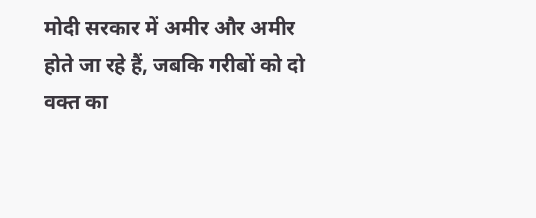मोदी सरकार में अमीर और अमीर होते जा रहे हैं, जबकि गरीबों को दो वक्त का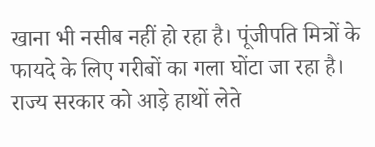खाना भी नसीब नहीं हो रहा है। पूंजीपति मित्रों के फायदे के लिए गरीबों का गला घोंटा जा रहा है।
राज्य सरकार को आड़े हाथों लेते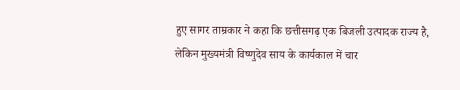हुए सागर ताम्रकार ने कहा कि छत्तीसगढ़ एक बिजली उत्पादक राज्य है, लेकिन मुख्यमंत्री विष्णुदेव साय के कार्यकाल में चार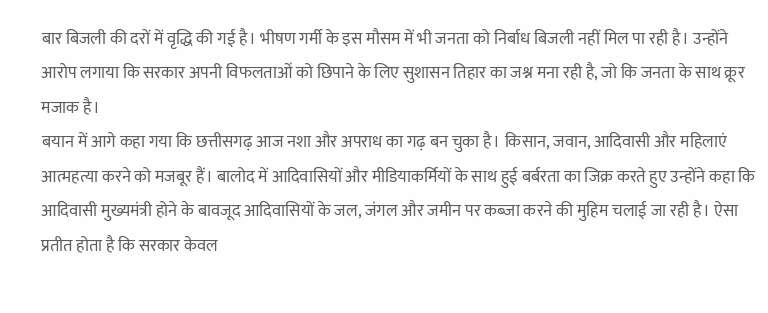बार बिजली की दरों में वृद्धि की गई है। भीषण गर्मी के इस मौसम में भी जनता को निर्बाध बिजली नहीं मिल पा रही है। उन्होंने आरोप लगाया कि सरकार अपनी विफलताओं को छिपाने के लिए सुशासन तिहार का जश्न मना रही है, जो कि जनता के साथ क्रूर मजाक है।
बयान में आगे कहा गया कि छत्तीसगढ़ आज नशा और अपराध का गढ़ बन चुका है। किसान, जवान, आदिवासी और महिलाएं आत्महत्या करने को मजबूर हैं। बालोद में आदिवासियों और मीडियाकर्मियों के साथ हुई बर्बरता का जिक्र करते हुए उन्होंने कहा कि आदिवासी मुख्यमंत्री होने के बावजूद आदिवासियों के जल, जंगल और जमीन पर कब्जा करने की मुहिम चलाई जा रही है। ऐसा प्रतीत होता है कि सरकार केवल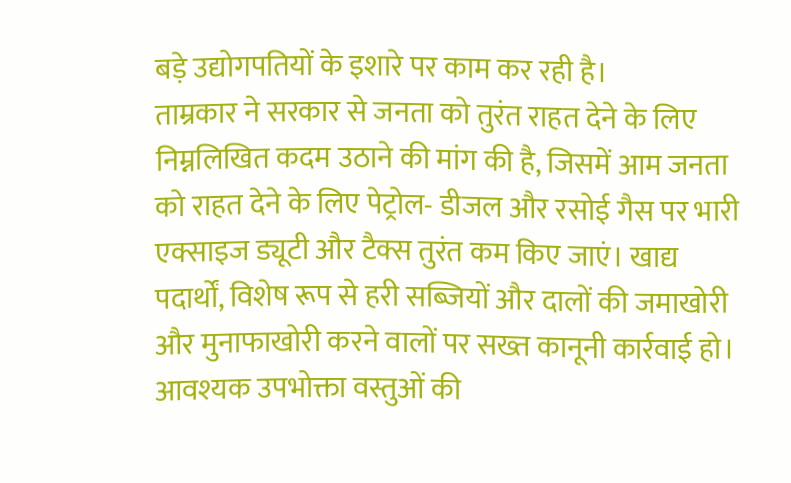बड़े उद्योगपतियों के इशारे पर काम कर रही है।
ताम्रकार ने सरकार से जनता को तुरंत राहत देने के लिए निम्नलिखित कदम उठाने की मांग की है, जिसमें आम जनता को राहत देने के लिए पेट्रोल- डीजल और रसोई गैस पर भारी एक्साइज ड्यूटी और टैक्स तुरंत कम किए जाएं। खाद्य पदार्थों, विशेष रूप से हरी सब्जियों और दालों की जमाखोरी और मुनाफाखोरी करने वालों पर सख्त कानूनी कार्रवाई हो। आवश्यक उपभोक्ता वस्तुओं की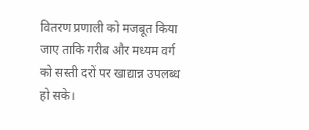वितरण प्रणाली को मजबूत किया जाए ताकि गरीब और मध्यम वर्ग को सस्ती दरों पर खाद्यान्न उपलब्ध हो सके।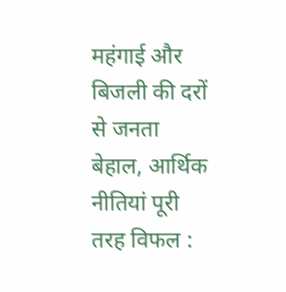महंगाई और बिजली की दरों से जनता बेहाल, आर्थिक नीतियां पूरी तरह विफल :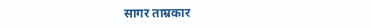सागर ताम्रकार